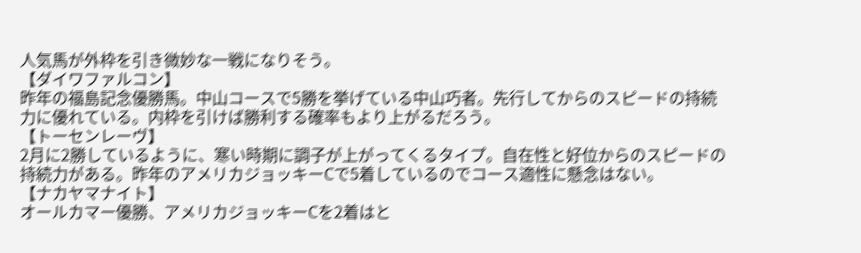人気馬が外枠を引き微妙な一戦になりそう。
【ダイワファルコン】
昨年の福島記念優勝馬。中山コースで5勝を挙げている中山巧者。先行してからのスピードの持続力に優れている。内枠を引けば勝利する確率もより上がるだろう。
【トーセンレーヴ】
2月に2勝しているように、寒い時期に調子が上がってくるタイプ。自在性と好位からのスピードの持続力がある。昨年のアメリカジョッキーCで5着しているのでコース適性に懸念はない。
【ナカヤマナイト】
オールカマー優勝、アメリカジョッキーCを2着はと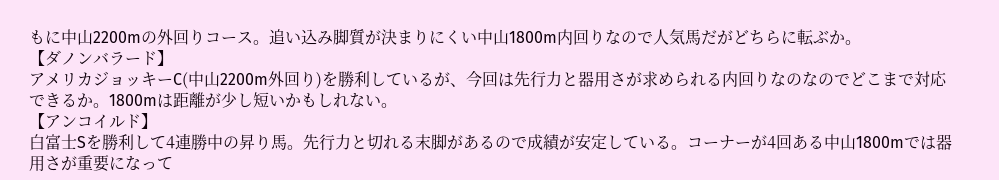もに中山2200mの外回りコース。追い込み脚質が決まりにくい中山1800m内回りなので人気馬だがどちらに転ぶか。
【ダノンバラード】
アメリカジョッキーC(中山2200m外回り)を勝利しているが、今回は先行力と器用さが求められる内回りなのなのでどこまで対応できるか。1800mは距離が少し短いかもしれない。
【アンコイルド】
白富士Sを勝利して4連勝中の昇り馬。先行力と切れる末脚があるので成績が安定している。コーナーが4回ある中山1800mでは器用さが重要になって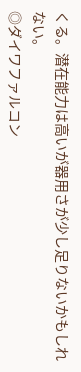くる。潜在能力は高いが器用さが少し足りないかもしれない。
◎ダイワファルコン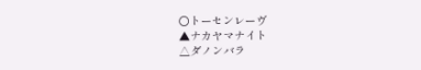○トーセンレーヴ
▲ナカヤマナイト
△ダノンバラ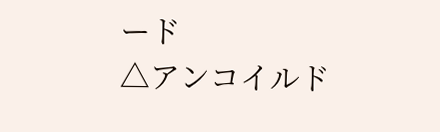ード
△アンコイルド